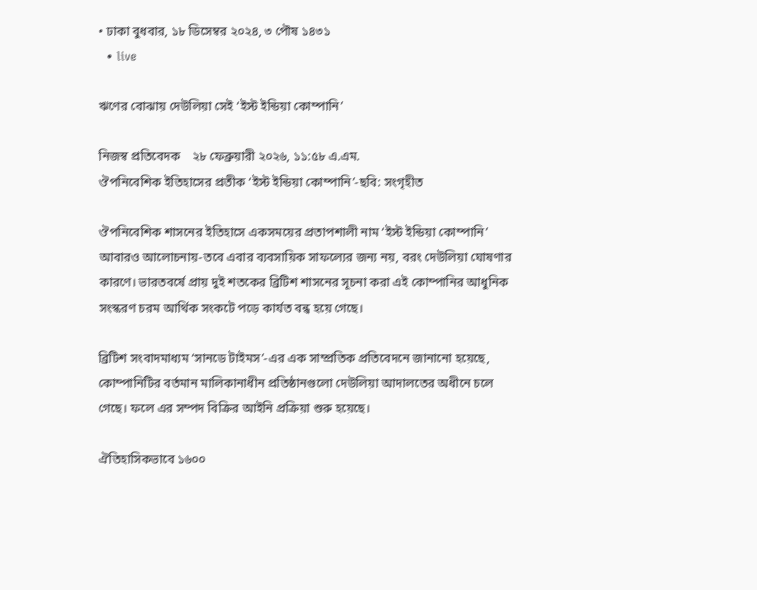• ঢাকা বুধবার, ১৮ ডিসেম্বর ২০২৪, ৩ পৌষ ১৪৩১
  • live

ঋণের বোঝায় দেউলিয়া সেই ‘ইস্ট ইন্ডিয়া কোম্পানি’

নিজস্ব প্রতিবেদক    ২৮ ফেব্রুয়ারী ২০২৬, ১১:৫৮ এ.এম.
ঔপনিবেশিক ইতিহাসের প্রতীক ‘ইস্ট ইন্ডিয়া কোম্পানি’-ছবি: সংগৃহীত

ঔপনিবেশিক শাসনের ইতিহাসে একসময়ের প্রতাপশালী নাম ‘ইস্ট ইন্ডিয়া কোম্পানি’ আবারও আলোচনায়-তবে এবার ব্যবসায়িক সাফল্যের জন্য নয়, বরং দেউলিয়া ঘোষণার কারণে। ভারতবর্ষে প্রায় দুই শতকের ব্রিটিশ শাসনের সূচনা করা এই কোম্পানির আধুনিক সংস্করণ চরম আর্থিক সংকটে পড়ে কার্যত বন্ধ হয়ে গেছে।

ব্রিটিশ সংবাদমাধ্যম ‘সানডে টাইমস’-এর এক সাম্প্রতিক প্রতিবেদনে জানানো হয়েছে, কোম্পানিটির বর্তমান মালিকানাধীন প্রতিষ্ঠানগুলো দেউলিয়া আদালতের অধীনে চলে গেছে। ফলে এর সম্পদ বিক্রির আইনি প্রক্রিয়া শুরু হয়েছে।

ঐতিহাসিকভাবে ১৬০০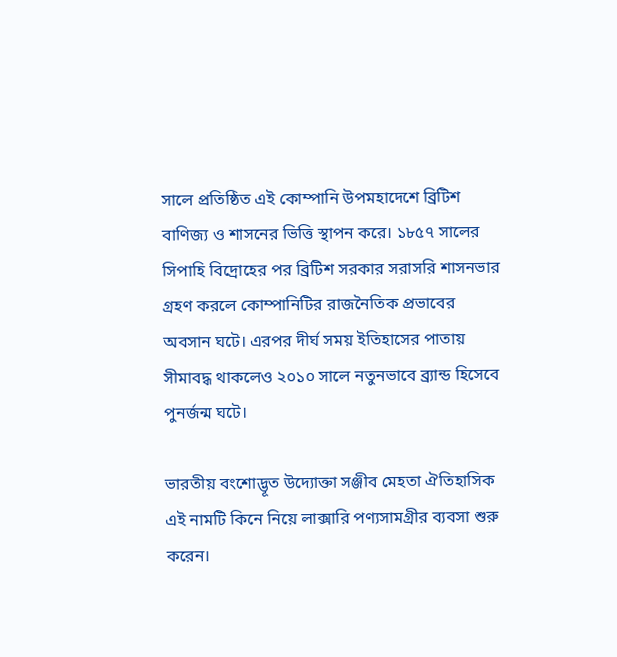সালে প্রতিষ্ঠিত এই কোম্পানি উপমহাদেশে ব্রিটিশ বাণিজ্য ও শাসনের ভিত্তি স্থাপন করে। ১৮৫৭ সালের সিপাহি বিদ্রোহের পর ব্রিটিশ সরকার সরাসরি শাসনভার গ্রহণ করলে কোম্পানিটির রাজনৈতিক প্রভাবের অবসান ঘটে। এরপর দীর্ঘ সময় ইতিহাসের পাতায় সীমাবদ্ধ থাকলেও ২০১০ সালে নতুনভাবে ব্র্যান্ড হিসেবে পুনর্জন্ম ঘটে।

ভারতীয় বংশোদ্ভূত উদ্যোক্তা সঞ্জীব মেহতা ঐতিহাসিক এই নামটি কিনে নিয়ে লাক্সারি পণ্যসামগ্রীর ব্যবসা শুরু করেন।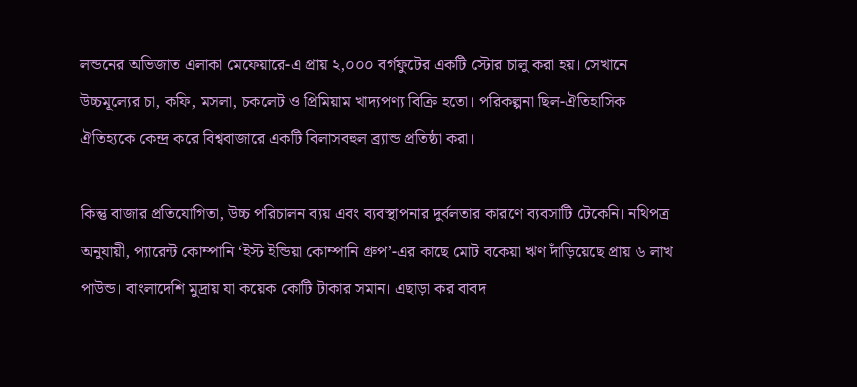লন্ডনের অভিজাত এলাকা মেফেয়ারে-এ প্রায় ২,০০০ বর্গফুটের একটি স্টোর চালু করা হয়। সেখানে উচ্চমূল্যের চা, কফি, মসলা, চকলেট ও প্রিমিয়াম খাদ্যপণ্য বিক্রি হতো। পরিকল্পনা ছিল-ঐতিহাসিক ঐতিহ্যকে কেন্দ্র করে বিশ্ববাজারে একটি বিলাসবহুল ব্র্যান্ড প্রতিষ্ঠা করা।

কিন্তু বাজার প্রতিযোগিতা, উচ্চ পরিচালন ব্যয় এবং ব্যবস্থাপনার দুর্বলতার কারণে ব্যবসাটি টেকেনি। নথিপত্র অনুযায়ী, প্যারেন্ট কোম্পানি ‘ইস্ট ইন্ডিয়া কোম্পানি গ্রুপ’-এর কাছে মোট বকেয়া ঋণ দাঁড়িয়েছে প্রায় ৬ লাখ পাউন্ড। বাংলাদেশি মুদ্রায় যা কয়েক কোটি টাকার সমান। এছাড়া কর বাবদ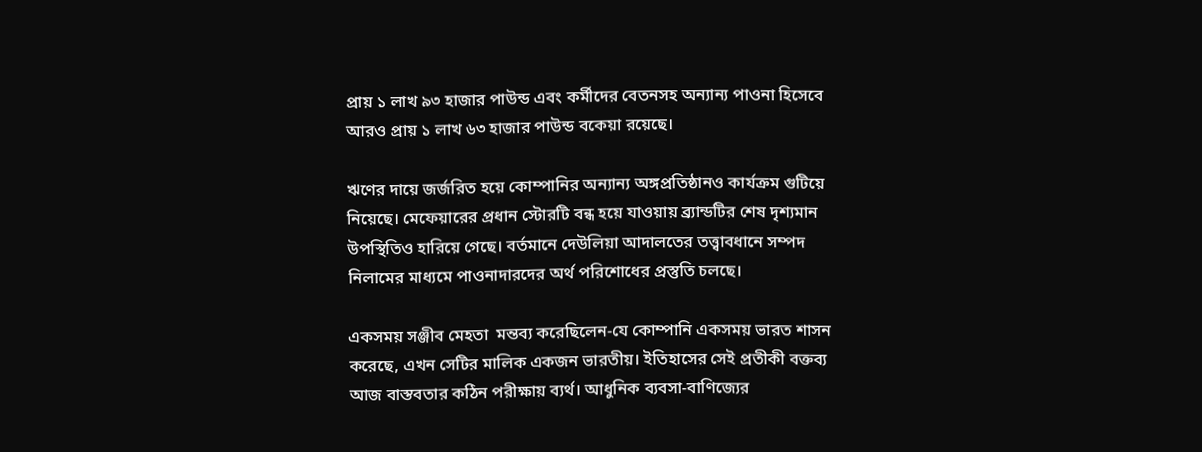প্রায় ১ লাখ ৯৩ হাজার পাউন্ড এবং কর্মীদের বেতনসহ অন্যান্য পাওনা হিসেবে আরও প্রায় ১ লাখ ৬৩ হাজার পাউন্ড বকেয়া রয়েছে।

ঋণের দায়ে জর্জরিত হয়ে কোম্পানির অন্যান্য অঙ্গপ্রতিষ্ঠানও কার্যক্রম গুটিয়ে নিয়েছে। মেফেয়ারের প্রধান স্টোরটি বন্ধ হয়ে যাওয়ায় ব্র্যান্ডটির শেষ দৃশ্যমান উপস্থিতিও হারিয়ে গেছে। বর্তমানে দেউলিয়া আদালতের তত্ত্বাবধানে সম্পদ নিলামের মাধ্যমে পাওনাদারদের অর্থ পরিশোধের প্রস্তুতি চলছে।

একসময় সঞ্জীব মেহতা  মন্তব্য করেছিলেন-যে কোম্পানি একসময় ভারত শাসন করেছে, এখন সেটির মালিক একজন ভারতীয়। ইতিহাসের সেই প্রতীকী বক্তব্য আজ বাস্তবতার কঠিন পরীক্ষায় ব্যর্থ। আধুনিক ব্যবসা-বাণিজ্যের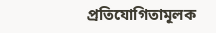প্রতিযোগিতামূলক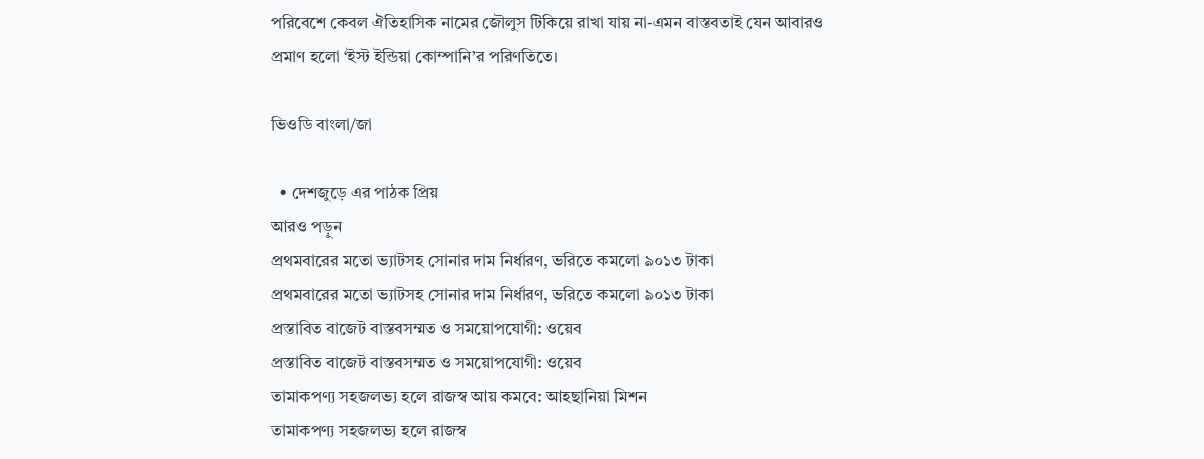পরিবেশে কেবল ঐতিহাসিক নামের জৌলুস টিকিয়ে রাখা যায় না-এমন বাস্তবতাই যেন আবারও প্রমাণ হলো ‘ইস্ট ইন্ডিয়া কোম্পানি’র পরিণতিতে।

ভিওডি বাংলা/জা

  • দেশজুড়ে এর পাঠক প্রিয়
আরও পড়ুন
প্রথমবারের মতো ভ্যাটসহ সোনার দাম নির্ধারণ, ভরিতে কমলো ৯০১৩ টাকা
প্রথমবারের মতো ভ্যাটসহ সোনার দাম নির্ধারণ, ভরিতে কমলো ৯০১৩ টাকা
প্রস্তাবিত বাজেট বাস্তবসম্মত ও সময়োপযোগী: ওয়েব
প্রস্তাবিত বাজেট বাস্তবসম্মত ও সময়োপযোগী: ওয়েব
তামাকপণ্য সহজলভ্য হলে রাজস্ব আয় কমবে: আহছানিয়া মিশন
তামাকপণ্য সহজলভ্য হলে রাজস্ব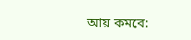আয় কমবে: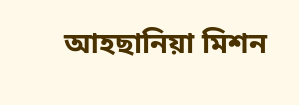আহছানিয়া মিশন